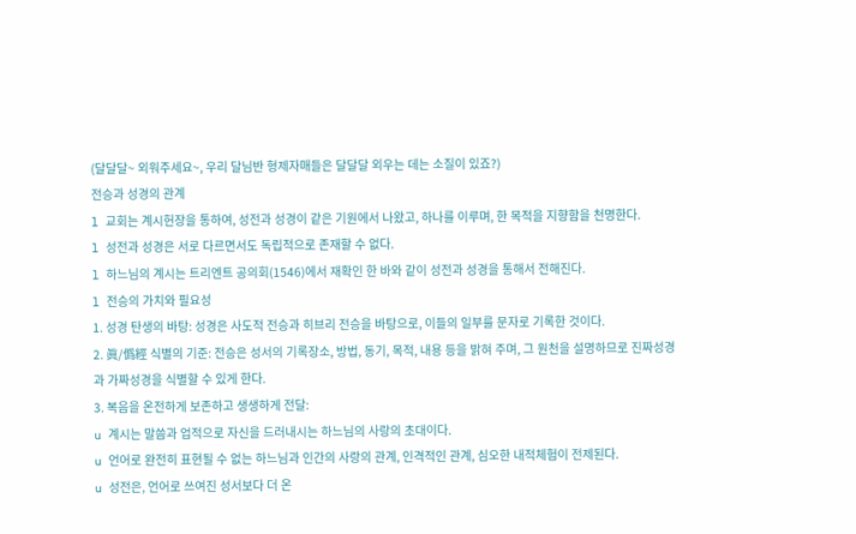(달달달~ 외워주세요~, 우리 달님반 형제자매들은 달달달 외우는 데는 소질이 있죠?)
전승과 성경의 관계
l 교회는 계시헌장을 통하여, 성전과 성경이 같은 기원에서 나왔고, 하나를 이루며, 한 목적을 지향함을 천명한다.
l 성전과 성경은 서로 다르면서도 독립적으로 존재할 수 없다.
l 하느님의 계시는 트리엔트 공의회(1546)에서 재확인 한 바와 같이 성전과 성경을 통해서 전해진다.
l 전승의 가치와 필요성
1. 성경 탄생의 바탕: 성경은 사도적 전승과 히브리 전승을 바탕으로, 이들의 일부를 문자로 기록한 것이다.
2. 眞/僞經 식별의 기준: 전승은 성서의 기록장소, 방법, 동기, 목적, 내용 등을 밝혀 주며, 그 원천을 설명하므로 진짜성경과 가짜성경을 식별할 수 있게 한다.
3. 복음을 온전하게 보존하고 생생하게 전달:
u 계시는 말씀과 업적으로 자신을 드러내시는 하느님의 사랑의 초대이다.
u 언어로 완전히 표현될 수 없는 하느님과 인간의 사랑의 관계, 인격적인 관계, 심오한 내적체험이 전제된다.
u 성전은, 언어로 쓰여진 성서보다 더 온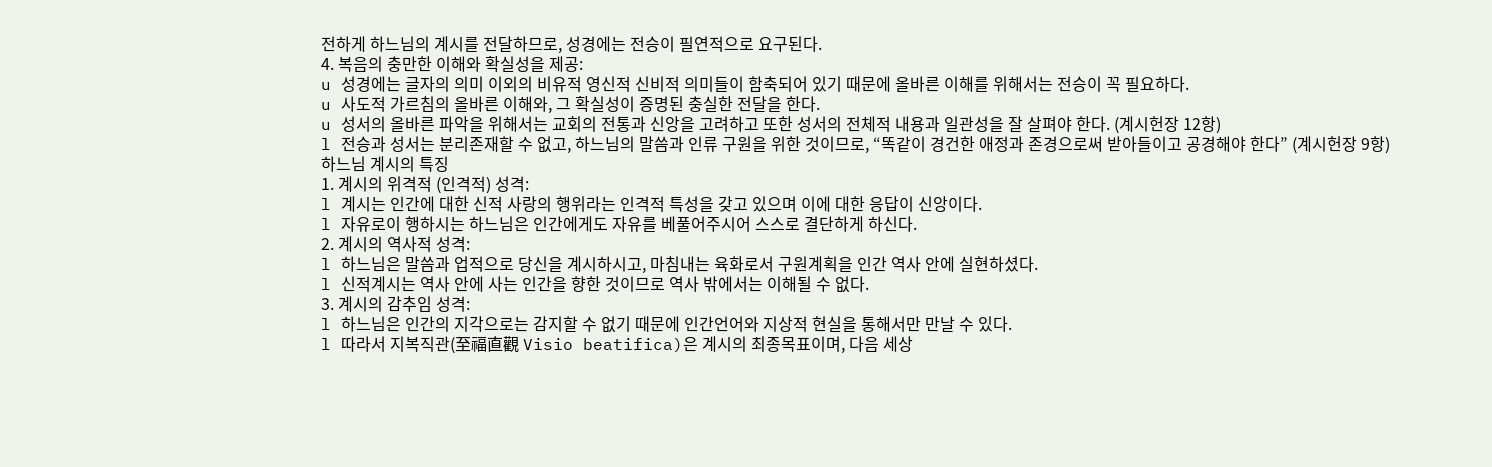전하게 하느님의 계시를 전달하므로, 성경에는 전승이 필연적으로 요구된다.
4. 복음의 충만한 이해와 확실성을 제공:
u 성경에는 글자의 의미 이외의 비유적 영신적 신비적 의미들이 함축되어 있기 때문에 올바른 이해를 위해서는 전승이 꼭 필요하다.
u 사도적 가르침의 올바른 이해와, 그 확실성이 증명된 충실한 전달을 한다.
u 성서의 올바른 파악을 위해서는 교회의 전통과 신앙을 고려하고 또한 성서의 전체적 내용과 일관성을 잘 살펴야 한다. (계시헌장 12항)
l 전승과 성서는 분리존재할 수 없고, 하느님의 말씀과 인류 구원을 위한 것이므로, “똑같이 경건한 애정과 존경으로써 받아들이고 공경해야 한다” (계시헌장 9항)
하느님 계시의 특징
1. 계시의 위격적 (인격적) 성격:
l 계시는 인간에 대한 신적 사랑의 행위라는 인격적 특성을 갖고 있으며 이에 대한 응답이 신앙이다.
l 자유로이 행하시는 하느님은 인간에게도 자유를 베풀어주시어 스스로 결단하게 하신다.
2. 계시의 역사적 성격:
l 하느님은 말씀과 업적으로 당신을 계시하시고, 마침내는 육화로서 구원계획을 인간 역사 안에 실현하셨다.
l 신적계시는 역사 안에 사는 인간을 향한 것이므로 역사 밖에서는 이해될 수 없다.
3. 계시의 감추임 성격:
l 하느님은 인간의 지각으로는 감지할 수 없기 때문에 인간언어와 지상적 현실을 통해서만 만날 수 있다.
l 따라서 지복직관(至福直觀 Visio beatifica)은 계시의 최종목표이며, 다음 세상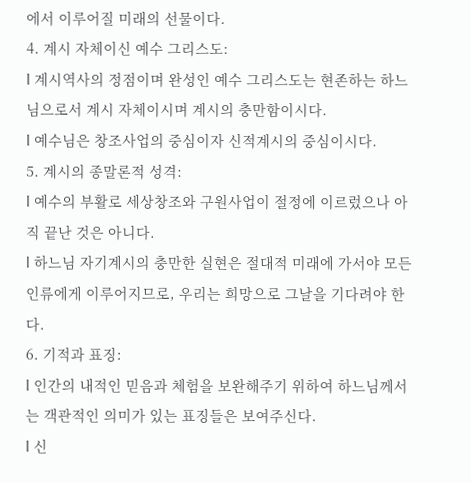에서 이루어질 미래의 선물이다.
4. 계시 자체이신 예수 그리스도:
l 계시역사의 정점이며 완성인 예수 그리스도는 현존하는 하느님으로서 계시 자체이시며 계시의 충만함이시다.
l 예수님은 창조사업의 중심이자 신적계시의 중심이시다.
5. 계시의 종말론적 성격:
l 예수의 부활로 세상창조와 구원사업이 절정에 이르렀으나 아직 끝난 것은 아니다.
l 하느님 자기계시의 충만한 실현은 절대적 미래에 가서야 모든 인류에게 이루어지므로, 우리는 희망으로 그날을 기다려야 한다.
6. 기적과 표징:
l 인간의 내적인 믿음과 체험을 보완해주기 위하여 하느님께서는 객관적인 의미가 있는 표징들은 보여주신다.
l 신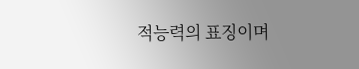적능력의 표징이며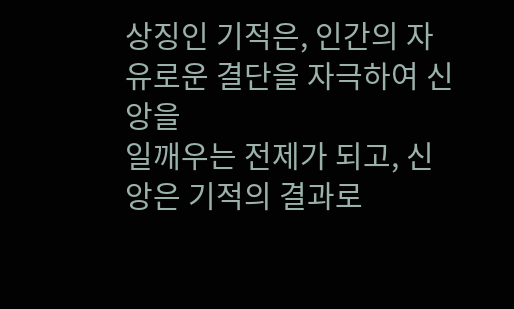상징인 기적은, 인간의 자유로운 결단을 자극하여 신앙을
일깨우는 전제가 되고, 신앙은 기적의 결과로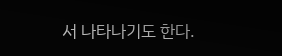서 나타나기도 한다.